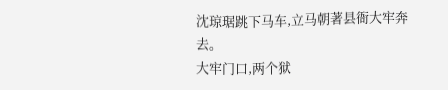沈琼琚跳下马车,立马朝著县衙大牢奔去。
大牢门口,两个狱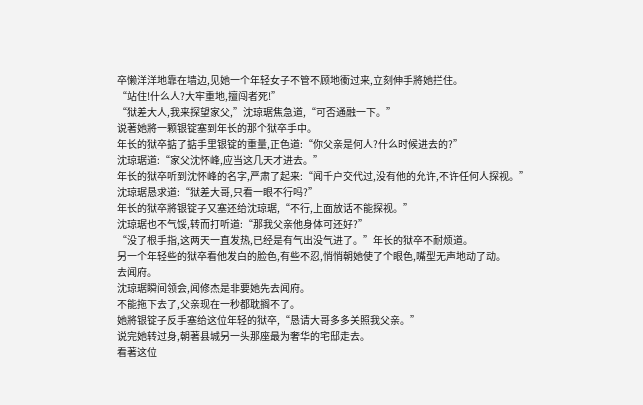卒懒洋洋地靠在墙边,见她一个年轻女子不管不顾地衝过来,立刻伸手將她拦住。
“站住!什么人?大牢重地,擅闯者死!”
“狱差大人,我来探望家父,”沈琼琚焦急道,“可否通融一下。”
说著她將一颗银锭塞到年长的那个狱卒手中。
年长的狱卒掂了掂手里银锭的重量,正色道:“你父亲是何人?什么时候进去的?”
沈琼琚道:“家父沈怀峰,应当这几天才进去。”
年长的狱卒听到沈怀峰的名字,严肃了起来:“闻千户交代过,没有他的允许,不许任何人探视。”
沈琼琚恳求道:“狱差大哥,只看一眼不行吗?”
年长的狱卒將银锭子又塞还给沈琼琚,“不行,上面放话不能探视。”
沈琼琚也不气馁,转而打听道:“那我父亲他身体可还好?”
“没了根手指,这两天一直发热,已经是有气出没气进了。”年长的狱卒不耐烦道。
另一个年轻些的狱卒看他发白的脸色,有些不忍,悄悄朝她使了个眼色,嘴型无声地动了动。
去闻府。
沈琼琚瞬间领会,闻修杰是非要她先去闻府。
不能拖下去了,父亲现在一秒都耽搁不了。
她將银锭子反手塞给这位年轻的狱卒,“恳请大哥多多关照我父亲。”
说完她转过身,朝著县城另一头那座最为奢华的宅邸走去。
看著这位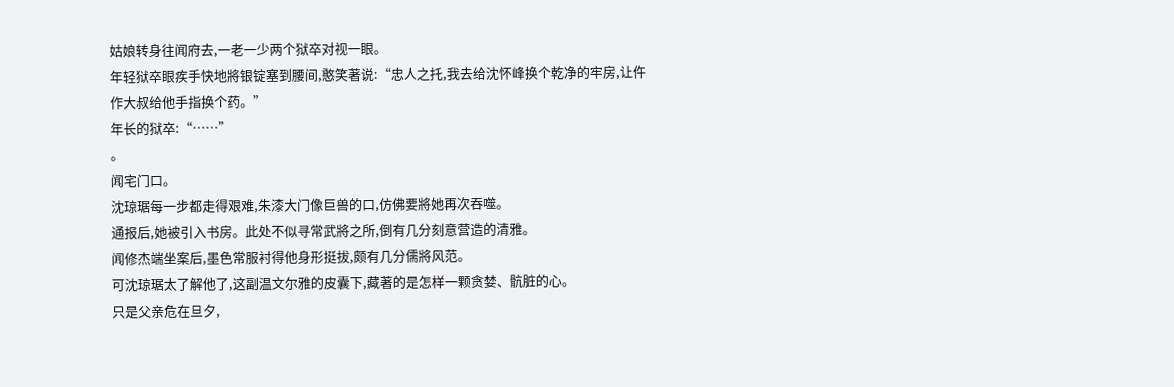姑娘转身往闻府去,一老一少两个狱卒对视一眼。
年轻狱卒眼疾手快地將银锭塞到腰间,憨笑著说:“忠人之托,我去给沈怀峰换个乾净的牢房,让仵作大叔给他手指换个药。”
年长的狱卒:“……”
。
闻宅门口。
沈琼琚每一步都走得艰难,朱漆大门像巨兽的口,仿佛要將她再次吞噬。
通报后,她被引入书房。此处不似寻常武將之所,倒有几分刻意营造的清雅。
闻修杰端坐案后,墨色常服衬得他身形挺拔,颇有几分儒將风范。
可沈琼琚太了解他了,这副温文尔雅的皮囊下,藏著的是怎样一颗贪婪、骯脏的心。
只是父亲危在旦夕,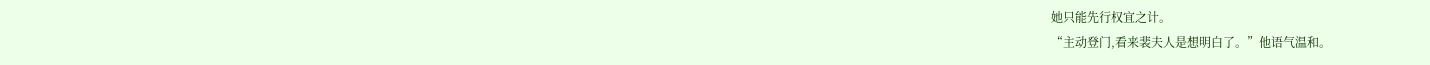她只能先行权宜之计。
“主动登门,看来裴夫人是想明白了。”他语气温和。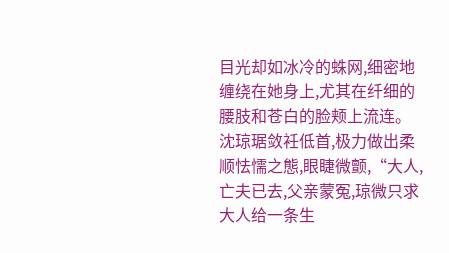目光却如冰冷的蛛网,细密地缠绕在她身上,尤其在纤细的腰肢和苍白的脸颊上流连。
沈琼琚敛衽低首,极力做出柔顺怯懦之態,眼睫微颤,“大人,亡夫已去,父亲蒙冤,琼微只求大人给一条生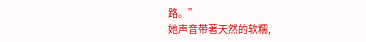路。”
她声音带著天然的软糯,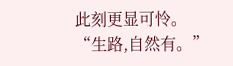此刻更显可怜。
“生路,自然有。”